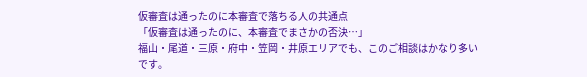仮審査は通ったのに本審査で落ちる人の共通点
「仮審査は通ったのに、本審査でまさかの否決…」
福山・尾道・三原・府中・笠岡・井原エリアでも、このご相談はかなり多いです。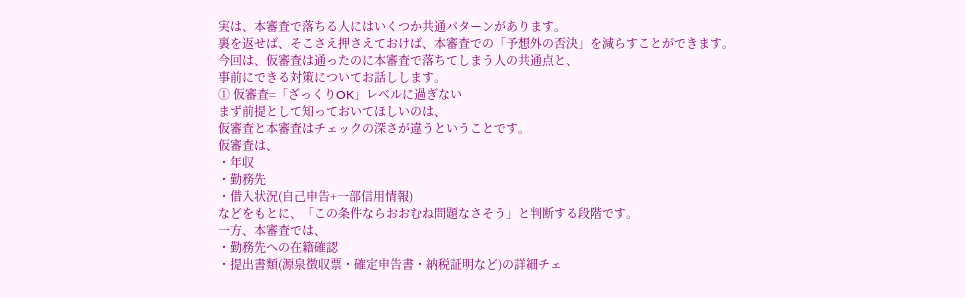実は、本審査で落ちる人にはいくつか共通パターンがあります。
裏を返せば、そこさえ押さえておけば、本審査での「予想外の否決」を減らすことができます。
今回は、仮審査は通ったのに本審査で落ちてしまう人の共通点と、
事前にできる対策についてお話しします。
① 仮審査=「ざっくりOK」レベルに過ぎない
まず前提として知っておいてほしいのは、
仮審査と本審査はチェックの深さが違うということです。
仮審査は、
・年収
・勤務先
・借入状況(自己申告+一部信用情報)
などをもとに、「この条件ならおおむね問題なさそう」と判断する段階です。
一方、本審査では、
・勤務先への在籍確認
・提出書類(源泉徴収票・確定申告書・納税証明など)の詳細チェ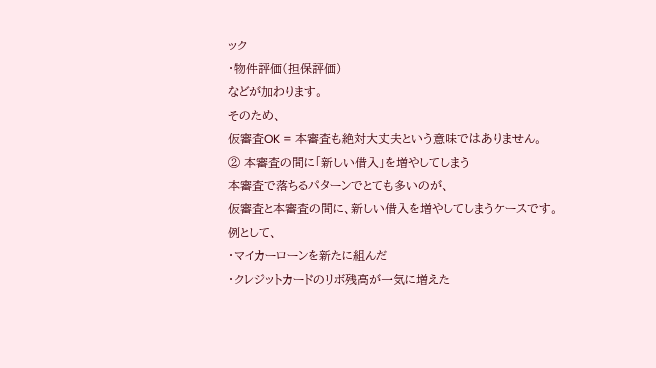ック
・物件評価(担保評価)
などが加わります。
そのため、
仮審査OK = 本審査も絶対大丈夫という意味ではありません。
② 本審査の間に「新しい借入」を増やしてしまう
本審査で落ちるパターンでとても多いのが、
仮審査と本審査の間に、新しい借入を増やしてしまうケースです。
例として、
・マイカーローンを新たに組んだ
・クレジットカードのリボ残高が一気に増えた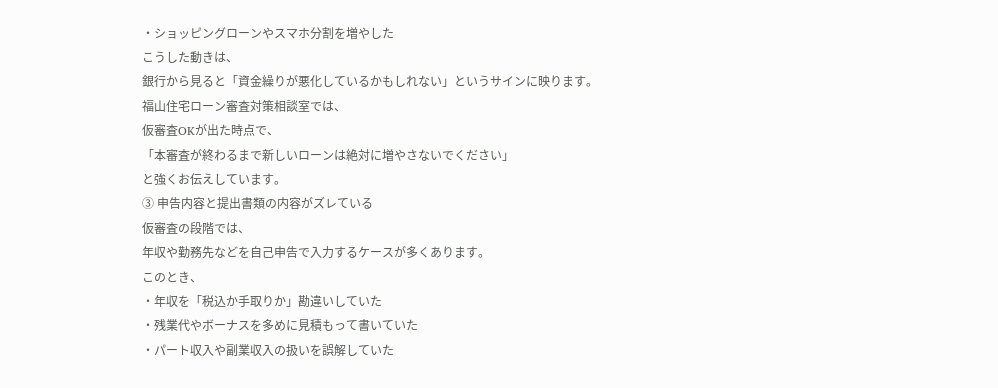・ショッピングローンやスマホ分割を増やした
こうした動きは、
銀行から見ると「資金繰りが悪化しているかもしれない」というサインに映ります。
福山住宅ローン審査対策相談室では、
仮審査OKが出た時点で、
「本審査が終わるまで新しいローンは絶対に増やさないでください」
と強くお伝えしています。
③ 申告内容と提出書類の内容がズレている
仮審査の段階では、
年収や勤務先などを自己申告で入力するケースが多くあります。
このとき、
・年収を「税込か手取りか」勘違いしていた
・残業代やボーナスを多めに見積もって書いていた
・パート収入や副業収入の扱いを誤解していた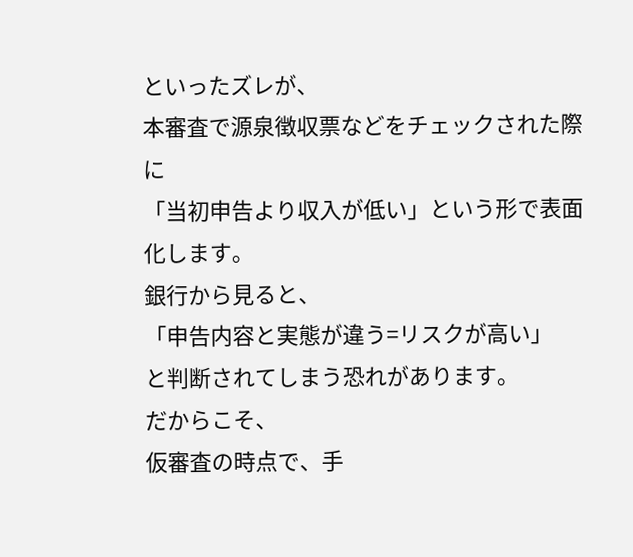といったズレが、
本審査で源泉徴収票などをチェックされた際に
「当初申告より収入が低い」という形で表面化します。
銀行から見ると、
「申告内容と実態が違う=リスクが高い」
と判断されてしまう恐れがあります。
だからこそ、
仮審査の時点で、手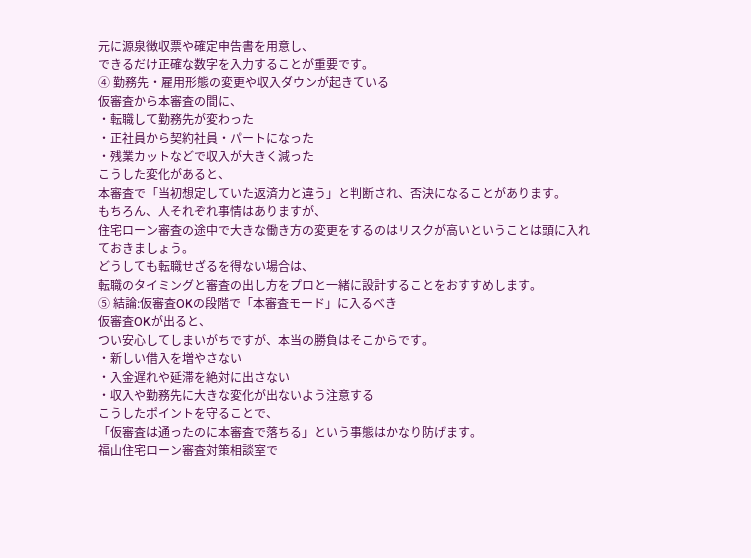元に源泉徴収票や確定申告書を用意し、
できるだけ正確な数字を入力することが重要です。
④ 勤務先・雇用形態の変更や収入ダウンが起きている
仮審査から本審査の間に、
・転職して勤務先が変わった
・正社員から契約社員・パートになった
・残業カットなどで収入が大きく減った
こうした変化があると、
本審査で「当初想定していた返済力と違う」と判断され、否決になることがあります。
もちろん、人それぞれ事情はありますが、
住宅ローン審査の途中で大きな働き方の変更をするのはリスクが高いということは頭に入れておきましょう。
どうしても転職せざるを得ない場合は、
転職のタイミングと審査の出し方をプロと一緒に設計することをおすすめします。
⑤ 結論:仮審査OKの段階で「本審査モード」に入るべき
仮審査OKが出ると、
つい安心してしまいがちですが、本当の勝負はそこからです。
・新しい借入を増やさない
・入金遅れや延滞を絶対に出さない
・収入や勤務先に大きな変化が出ないよう注意する
こうしたポイントを守ることで、
「仮審査は通ったのに本審査で落ちる」という事態はかなり防げます。
福山住宅ローン審査対策相談室で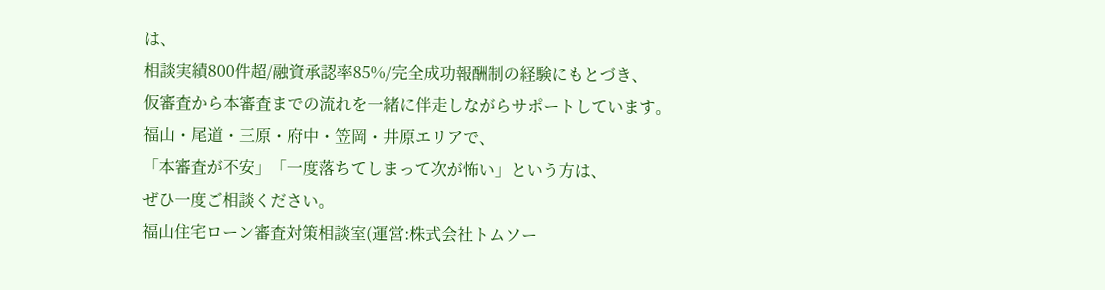は、
相談実績800件超/融資承認率85%/完全成功報酬制の経験にもとづき、
仮審査から本審査までの流れを一緒に伴走しながらサポートしています。
福山・尾道・三原・府中・笠岡・井原エリアで、
「本審査が不安」「一度落ちてしまって次が怖い」という方は、
ぜひ一度ご相談ください。
福山住宅ローン審査対策相談室(運営:株式会社トムソー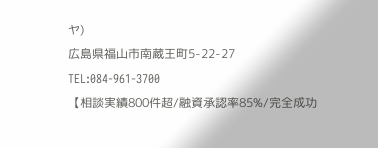ヤ)
広島県福山市南蔵王町5-22-27
TEL:084-961-3700
【相談実績800件超/融資承認率85%/完全成功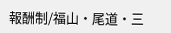報酬制/福山・尾道・三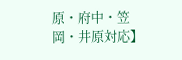原・府中・笠岡・井原対応】